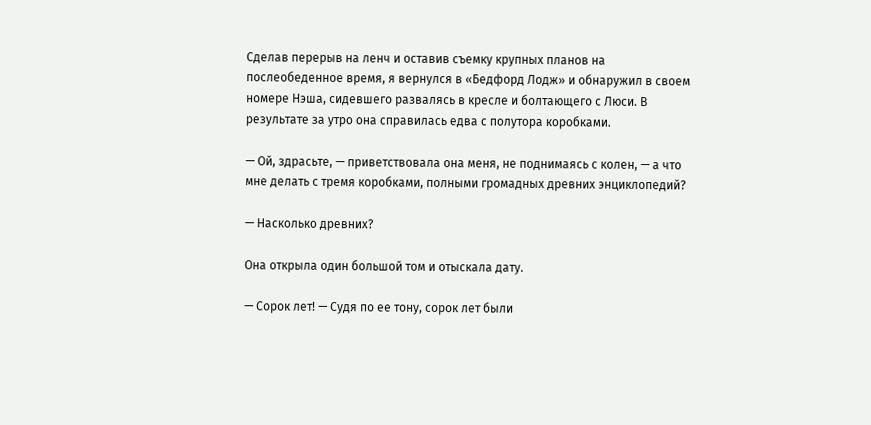Сделав перерыв на ленч и оставив съемку крупных планов на послеобеденное время, я вернулся в «Бедфорд Лодж» и обнаружил в своем номере Нэша, сидевшего развалясь в кресле и болтающего с Люси. В результате за утро она справилась едва с полутора коробками.

— Ой, здрасьте, — приветствовала она меня, не поднимаясь с колен, — а что мне делать с тремя коробками, полными громадных древних энциклопедий?

— Насколько древних?

Она открыла один большой том и отыскала дату.

— Сорок лет! — Судя по ее тону, сорок лет были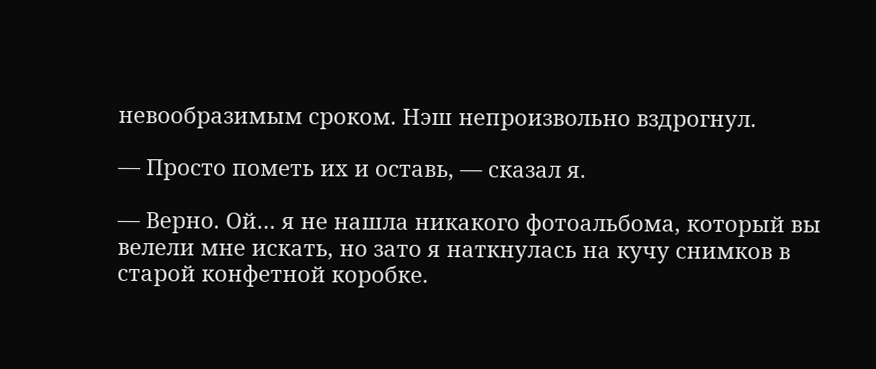невообразимым сроком. Нэш непроизвольно вздрогнул.

— Просто пометь их и оставь, — сказал я.

— Верно. Ой… я не нашла никакого фотоальбома, который вы велели мне искать, но зато я наткнулась на кучу снимков в старой конфетной коробке.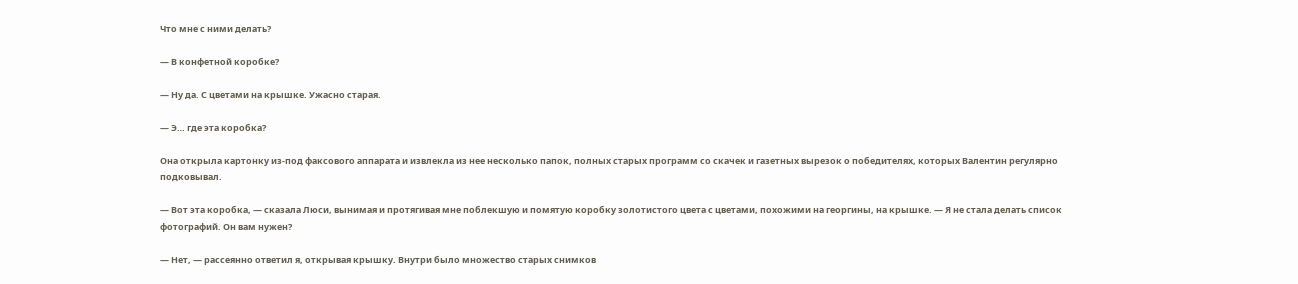Что мне с ними делать?

— В конфетной коробке?

— Ну да. С цветами на крышке. Ужасно старая.

— Э… где эта коробка?

Она открыла картонку из-под факсового аппарата и извлекла из нее несколько папок, полных старых программ со скачек и газетных вырезок о победителях, которых Валентин регулярно подковывал.

— Вот эта коробка, — сказала Люси, вынимая и протягивая мне поблекшую и помятую коробку золотистого цвета с цветами, похожими на георгины, на крышке. — Я не стала делать список фотографий. Он вам нужен?

— Нет, — рассеянно ответил я, открывая крышку. Внутри было множество старых снимков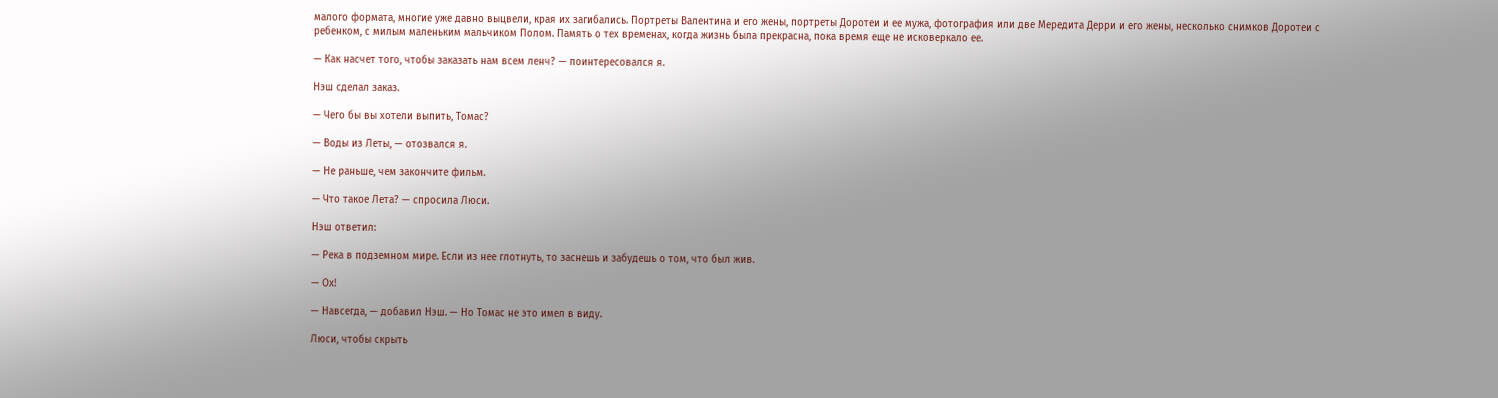малого формата, многие уже давно выцвели, края их загибались. Портреты Валентина и его жены, портреты Доротеи и ее мужа, фотография или две Мередита Дерри и его жены, несколько снимков Доротеи с ребенком, с милым маленьким мальчиком Полом. Память о тех временах, когда жизнь была прекрасна, пока время еще не исковеркало ее.

— Как насчет того, чтобы заказать нам всем ленч? — поинтересовался я.

Нэш сделал заказ.

— Чего бы вы хотели выпить, Томас?

— Воды из Леты, — отозвался я.

— Не раньше, чем закончите фильм.

— Что такое Лета? — спросила Люси.

Нэш ответил:

— Река в подземном мире. Если из нее глотнуть, то заснешь и забудешь о том, что был жив.

— Ох!

— Навсегда, — добавил Нэш. — Но Томас не это имел в виду.

Люси, чтобы скрыть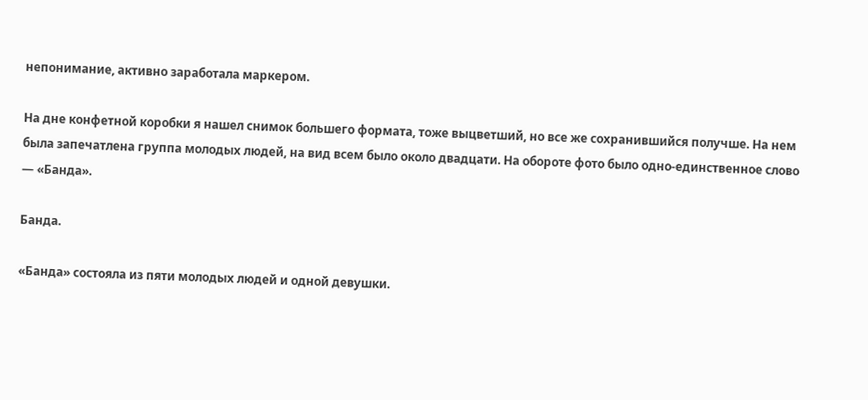непонимание, активно заработала маркером.

На дне конфетной коробки я нашел снимок большего формата, тоже выцветший, но все же сохранившийся получше. На нем была запечатлена группа молодых людей, на вид всем было около двадцати. На обороте фото было одно-единственное слово — «Банда».

Банда.

«Банда» состояла из пяти молодых людей и одной девушки.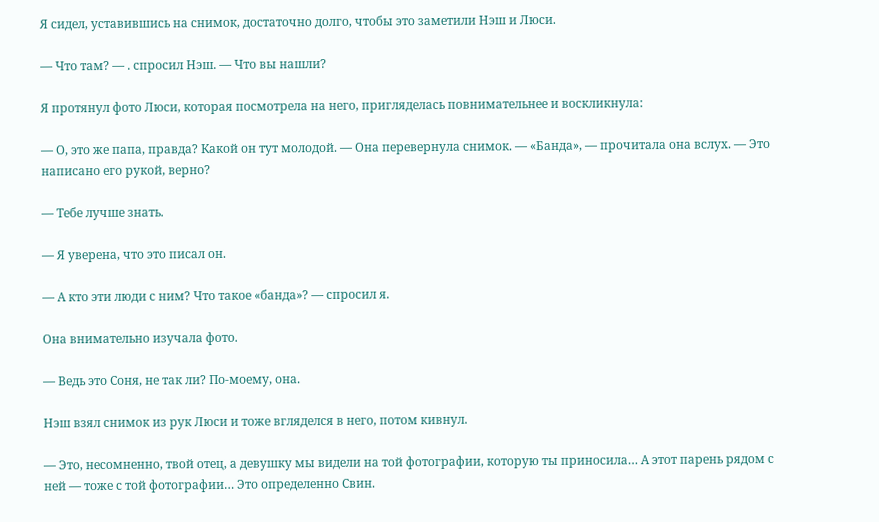Я сидел, уставившись на снимок, достаточно долго, чтобы это заметили Нэш и Люси.

— Что там? — . спросил Нэш. — Что вы нашли?

Я протянул фото Люси, которая посмотрела на него, пригляделась повнимательнее и воскликнула:

— О, это же папа, правда? Какой он тут молодой. — Она перевернула снимок. — «Банда», — прочитала она вслух. — Это написано его рукой, верно?

— Тебе лучше знать.

— Я уверена, что это писал он.

— А кто эти люди с ним? Что такое «банда»? — спросил я.

Она внимательно изучала фото.

— Ведь это Соня, не так ли? По-моему, она.

Нэш взял снимок из рук Люси и тоже вгляделся в него, потом кивнул.

— Это, несомненно, твой отец, а девушку мы видели на той фотографии, которую ты приносила… А этот парень рядом с ней — тоже с той фотографии… Это определенно Свин.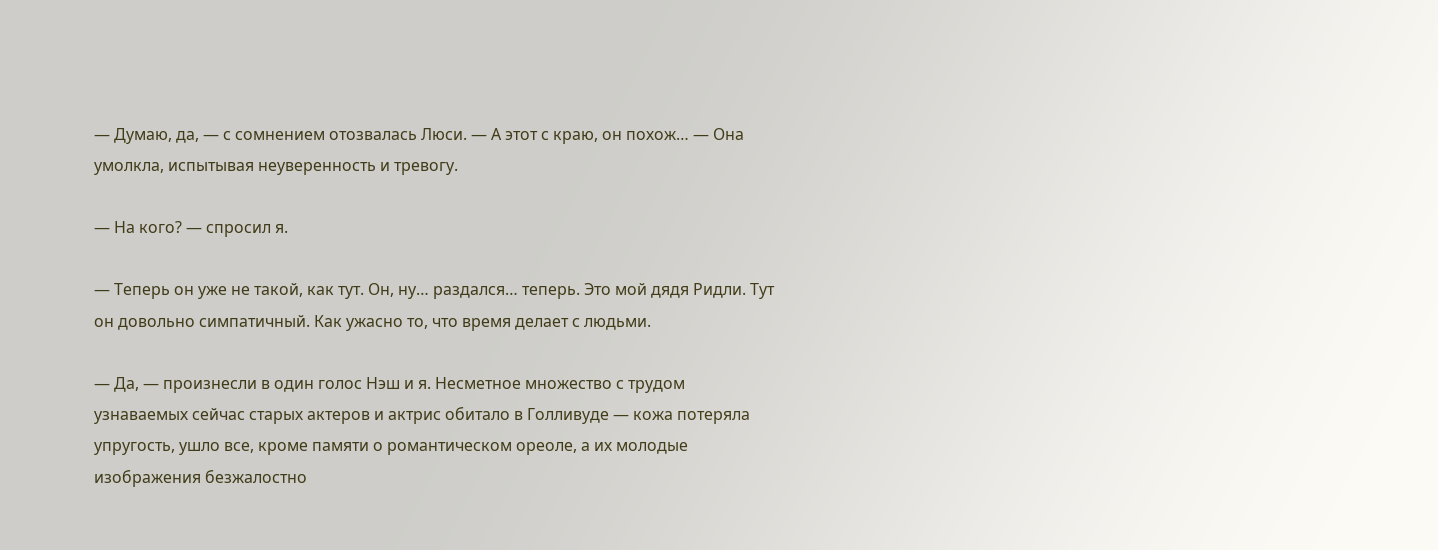— Думаю, да, — с сомнением отозвалась Люси. — А этот с краю, он похож… — Она умолкла, испытывая неуверенность и тревогу.

— На кого? — спросил я.

— Теперь он уже не такой, как тут. Он, ну… раздался… теперь. Это мой дядя Ридли. Тут он довольно симпатичный. Как ужасно то, что время делает с людьми.

— Да, — произнесли в один голос Нэш и я. Несметное множество с трудом узнаваемых сейчас старых актеров и актрис обитало в Голливуде — кожа потеряла упругость, ушло все, кроме памяти о романтическом ореоле, а их молодые изображения безжалостно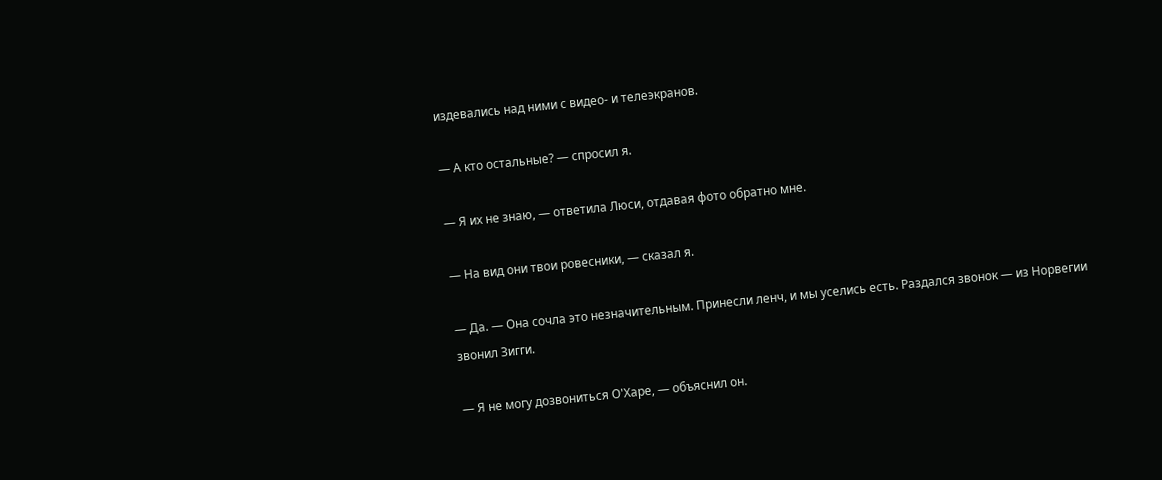издевались над ними с видео- и телеэкранов.

— А кто остальные? — спросил я.

— Я их не знаю, — ответила Люси, отдавая фото обратно мне.

— На вид они твои ровесники, — сказал я.

— Да. — Она сочла это незначительным. Принесли ленч, и мы уселись есть. Раздался звонок — из Норвегии звонил Зигги.

— Я не могу дозвониться О'Харе, — объяснил он.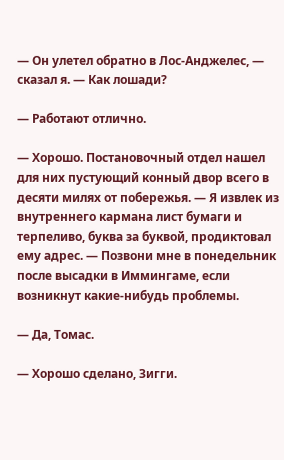— Он улетел обратно в Лос-Анджелес, — сказал я. — Как лошади?

— Работают отлично.

— Хорошо. Постановочный отдел нашел для них пустующий конный двор всего в десяти милях от побережья. — Я извлек из внутреннего кармана лист бумаги и терпеливо, буква за буквой, продиктовал ему адрес. — Позвони мне в понедельник после высадки в Иммингаме, если возникнут какие-нибудь проблемы.

— Да, Томас.

— Хорошо сделано, Зигги.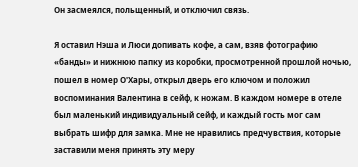Он засмеялся, польщенный, и отключил связь.

Я оставил Нэша и Люси допивать кофе, а сам, взяв фотографию «банды» и нижнюю папку из коробки, просмотренной прошлой ночью, пошел в номер О'Хары, открыл дверь его ключом и положил воспоминания Валентина в сейф, к ножам. В каждом номере в отеле был маленький индивидуальный сейф, и каждый гость мог сам выбрать шифр для замка. Мне не нравились предчувствия, которые заставили меня принять эту меру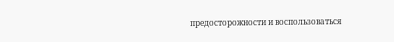предосторожности и воспользоваться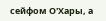сейфом О'Хары, а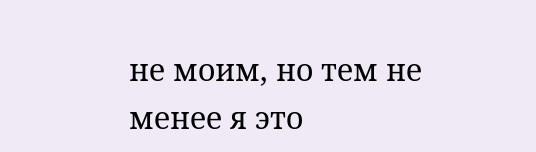не моим, но тем не менее я это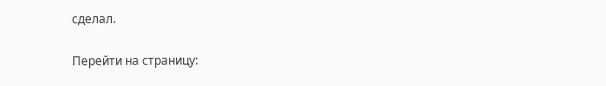сделал.

Перейти на страницу: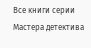Все книги серии Мастера детектива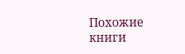Похожие книги